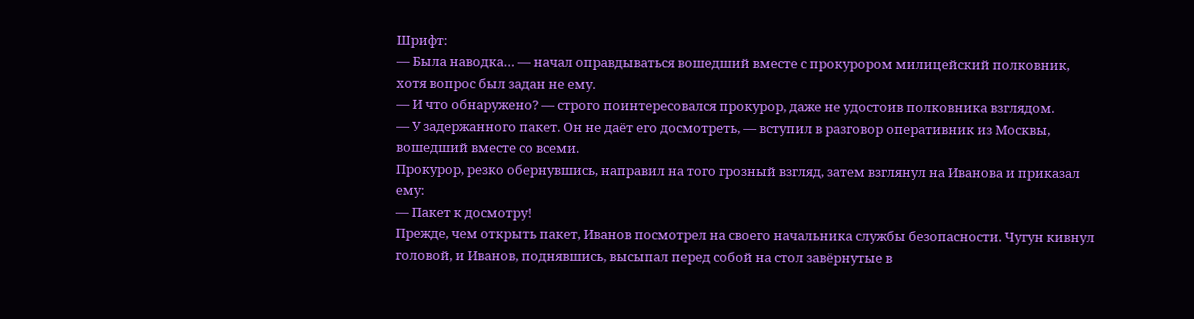Шрифт:
— Была наводка… — начал оправдываться вошедший вместе с прокурором милицейский полковник, хотя вопрос был задан не ему.
— И что обнаружено? — строго поинтересовался прокурор, даже не удостоив полковника взглядом.
— У задержанного пакет. Он не даёт его досмотреть, — вступил в разговор оперативник из Москвы, вошедший вместе со всеми.
Прокурор, резко обернувшись, направил на того грозный взгляд, затем взглянул на Иванова и приказал ему:
— Пакет к досмотру!
Прежде, чем открыть пакет, Иванов посмотрел на своего начальника службы безопасности. Чугун кивнул головой, и Иванов, поднявшись, высыпал перед собой на стол завёрнутые в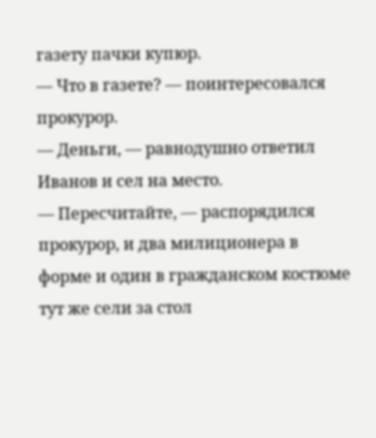газету пачки купюр.
— Что в газете? — поинтересовался прокурор.
— Деньги, — равнодушно ответил Иванов и сел на место.
— Пересчитайте, — распорядился прокурор, и два милиционера в форме и один в гражданском костюме тут же сели за стол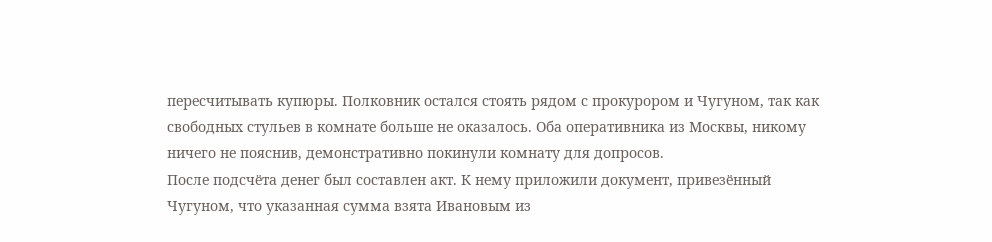пересчитывать купюры. Полковник остался стоять рядом с прокурором и Чугуном, так как свободных стульев в комнате больше не оказалось. Оба оперативника из Москвы, никому ничего не пояснив, демонстративно покинули комнату для допросов.
После подсчёта денег был составлен акт. К нему приложили документ, привезённый Чугуном, что указанная сумма взята Ивановым из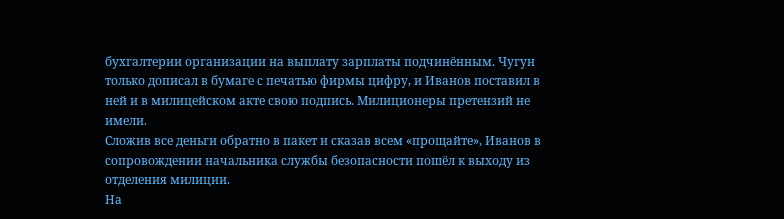бухгалтерии организации на выплату зарплаты подчинённым. Чугун только дописал в бумаге с печатью фирмы цифру, и Иванов поставил в ней и в милицейском акте свою подпись. Милиционеры претензий не имели.
Сложив все деньги обратно в пакет и сказав всем «прощайте», Иванов в сопровождении начальника службы безопасности пошёл к выходу из отделения милиции.
На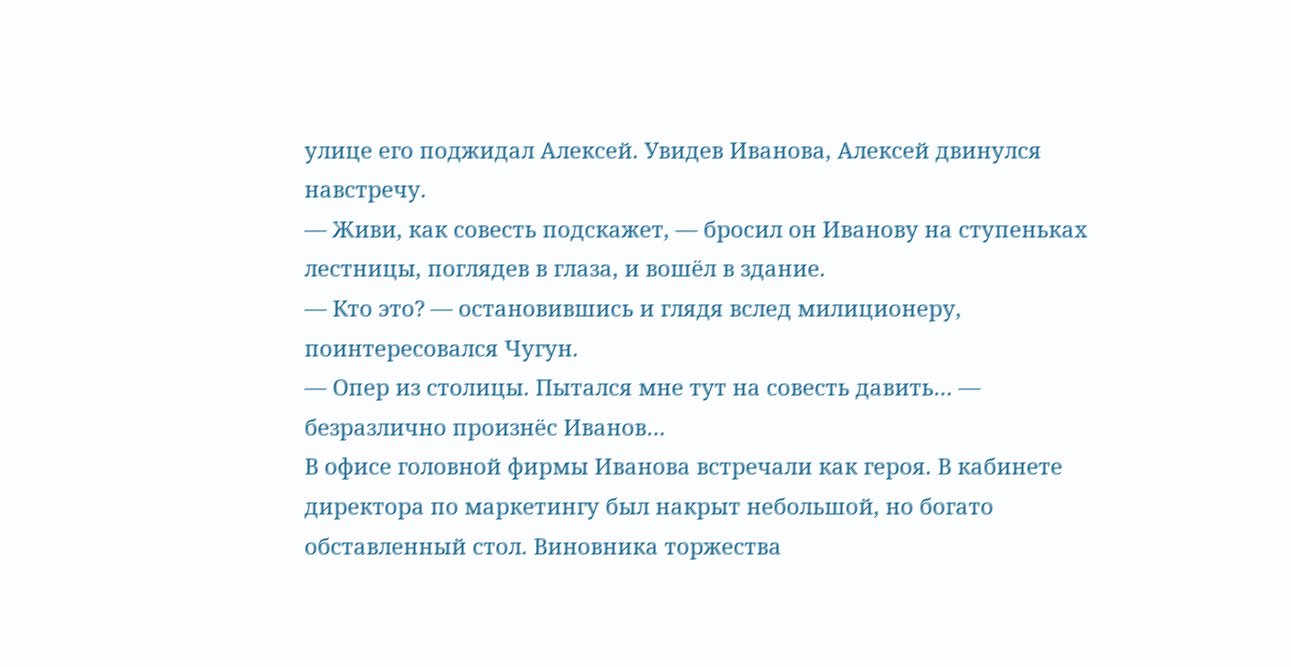улице его поджидал Алексей. Увидев Иванова, Алексей двинулся навстречу.
— Живи, как совесть подскажет, — бросил он Иванову на ступеньках лестницы, поглядев в глаза, и вошёл в здание.
— Кто это? — остановившись и глядя вслед милиционеру, поинтересовался Чугун.
— Опер из столицы. Пытался мне тут на совесть давить… — безразлично произнёс Иванов…
В офисе головной фирмы Иванова встречали как героя. В кабинете директора по маркетингу был накрыт небольшой, но богато обставленный стол. Виновника торжества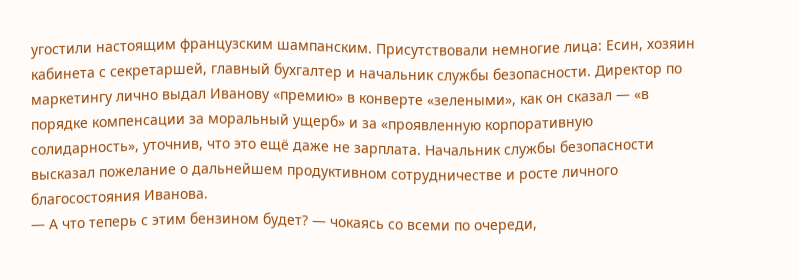угостили настоящим французским шампанским. Присутствовали немногие лица: Есин, хозяин кабинета с секретаршей, главный бухгалтер и начальник службы безопасности. Директор по маркетингу лично выдал Иванову «премию» в конверте «зелеными», как он сказал — «в порядке компенсации за моральный ущерб» и за «проявленную корпоративную солидарность», уточнив, что это ещё даже не зарплата. Начальник службы безопасности высказал пожелание о дальнейшем продуктивном сотрудничестве и росте личного благосостояния Иванова.
— А что теперь с этим бензином будет? — чокаясь со всеми по очереди,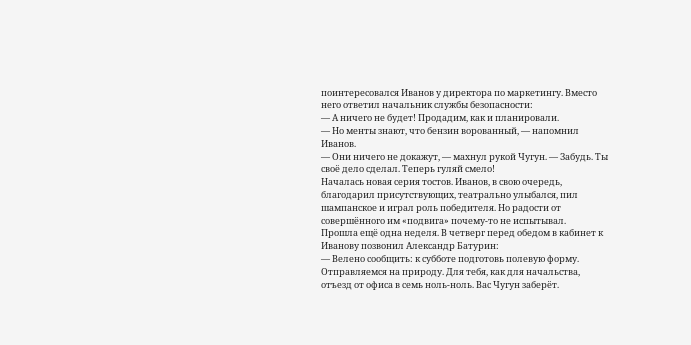поинтересовался Иванов у директора по маркетингу. Вместо него ответил начальник службы безопасности:
— А ничего не будет! Продадим, как и планировали.
— Но менты знают, что бензин ворованный, — напомнил Иванов.
— Они ничего не докажут, — махнул рукой Чугун. — Забудь. Ты своё дело сделал. Теперь гуляй смело!
Началась новая серия тостов. Иванов, в свою очередь, благодарил присутствующих, театрально улыбался, пил шампанское и играл роль победителя. Но радости от совершённого им «подвига» почему-то не испытывал.
Прошла ещё одна неделя. В четверг перед обедом в кабинет к Иванову позвонил Александр Батурин:
— Велено сообщить: к субботе подготовь полевую форму. Отправляемся на природу. Для тебя, как для начальства, отъезд от офиса в семь ноль-ноль. Вас Чугун заберёт.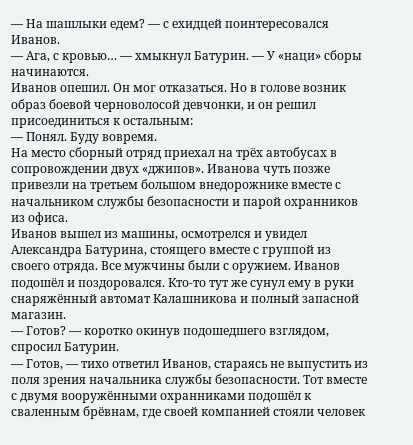— На шашлыки едем? — с ехидцей поинтересовался Иванов.
— Ага, с кровью… — хмыкнул Батурин. — У «наци» сборы начинаются.
Иванов опешил. Он мог отказаться. Но в голове возник образ боевой черноволосой девчонки, и он решил присоединиться к остальным:
— Понял. Буду вовремя.
На место сборный отряд приехал на трёх автобусах в сопровождении двух «джипов». Иванова чуть позже привезли на третьем большом внедорожнике вместе с начальником службы безопасности и парой охранников из офиса.
Иванов вышел из машины, осмотрелся и увидел Александра Батурина, стоящего вместе с группой из своего отряда. Все мужчины были с оружием. Иванов подошёл и поздоровался. Кто-то тут же сунул ему в руки снаряжённый автомат Калашникова и полный запасной магазин.
— Готов? — коротко окинув подошедшего взглядом, спросил Батурин.
— Готов, — тихо ответил Иванов, стараясь не выпустить из поля зрения начальника службы безопасности. Тот вместе с двумя вооружёнными охранниками подошёл к сваленным брёвнам, где своей компанией стояли человек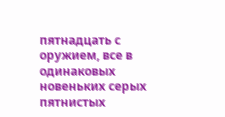пятнадцать с оружием, все в одинаковых новеньких серых пятнистых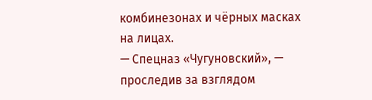комбинезонах и чёрных масках на лицах.
— Спецназ «Чугуновский», — проследив за взглядом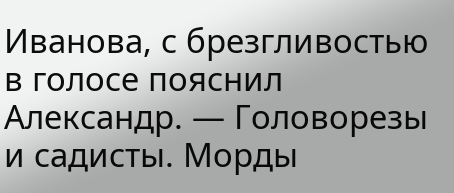Иванова, с брезгливостью в голосе пояснил Александр. — Головорезы и садисты. Морды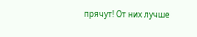прячут! От них лучше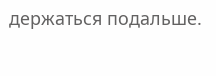держаться подальше.